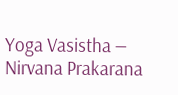Yoga Vasistha — Nirvana Prakarana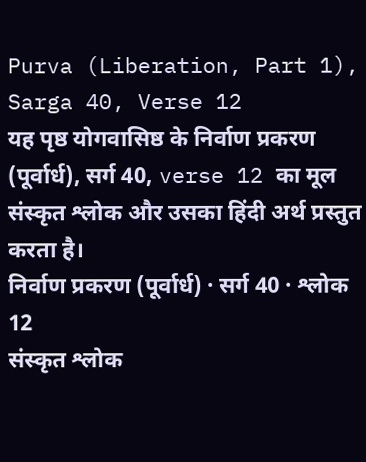Purva (Liberation, Part 1), Sarga 40, Verse 12
यह पृष्ठ योगवासिष्ठ के निर्वाण प्रकरण (पूर्वार्ध), सर्ग 40, verse 12 का मूल संस्कृत श्लोक और उसका हिंदी अर्थ प्रस्तुत करता है।
निर्वाण प्रकरण (पूर्वार्ध) · सर्ग 40 · श्लोक 12
संस्कृत श्लोक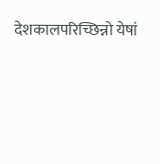देशकालपरिच्छिन्नो येषां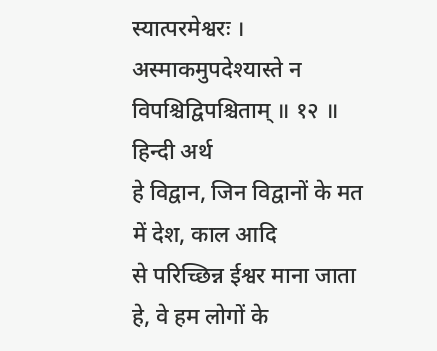स्यात्परमेश्वरः ।
अस्माकमुपदेश्यास्ते न विपश्चिद्विपश्चिताम् ॥ १२ ॥
हिन्दी अर्थ
हे विद्वान, जिन विद्वानों के मत में देश, काल आदि
से परिच्छिन्न ईश्वर माना जाता हे, वे हम लोगों के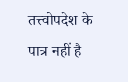तत्त्वोपदेश के पात्र नहीं है